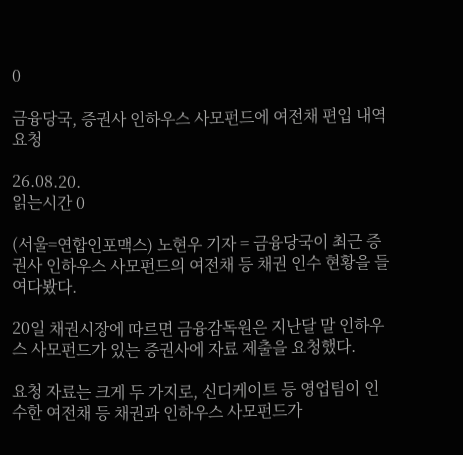0

금융당국, 증권사 인하우스 사모펀드에 여전채 편입 내역 요청

26.08.20.
읽는시간 0

(서울=연합인포맥스) 노현우 기자 = 금융당국이 최근 증권사 인하우스 사모펀드의 여전채 등 채권 인수 현황을 들여다봤다.

20일 채권시장에 따르면 금융감독원은 지난달 말 인하우스 사모펀드가 있는 증권사에 자료 제출을 요청했다.

요청 자료는 크게 두 가지로, 신디케이트 등 영업팀이 인수한 여전채 등 채권과 인하우스 사모펀드가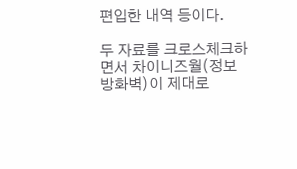편입한 내역 등이다.

두 자료를 크로스체크하면서 차이니즈월(정보 방화벽)이 제대로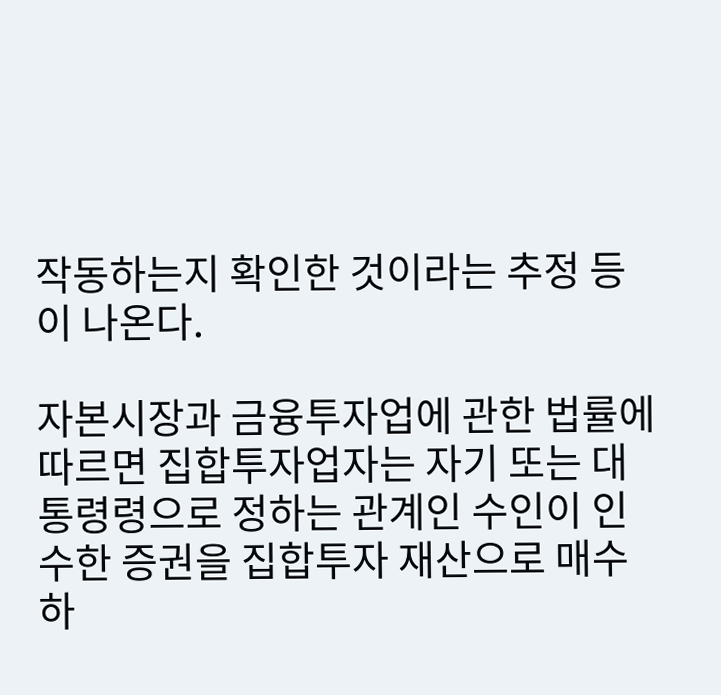작동하는지 확인한 것이라는 추정 등이 나온다.

자본시장과 금융투자업에 관한 법률에 따르면 집합투자업자는 자기 또는 대통령령으로 정하는 관계인 수인이 인수한 증권을 집합투자 재산으로 매수하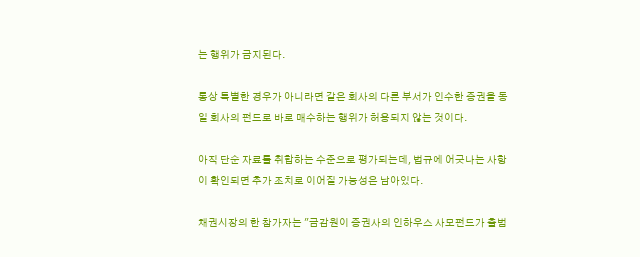는 행위가 금지된다.

통상 특별한 경우가 아니라면 같은 회사의 다른 부서가 인수한 증권을 동일 회사의 펀드로 바로 매수하는 행위가 허용되지 않는 것이다.

아직 단순 자료를 취합하는 수준으로 평가되는데, 법규에 어긋나는 사항이 확인되면 추가 조치로 이어질 가능성은 남아있다.

채권시장의 한 참가자는 "금감원이 증권사의 인하우스 사모펀드가 출범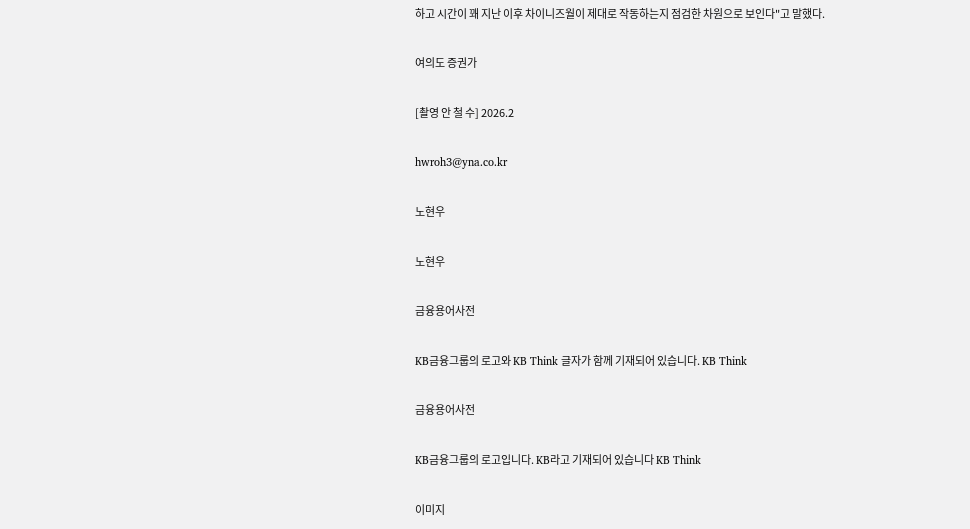하고 시간이 꽤 지난 이후 차이니즈월이 제대로 작동하는지 점검한 차원으로 보인다"고 말했다.

여의도 증권가

[촬영 안 철 수] 2026.2

hwroh3@yna.co.kr

노현우

노현우

금융용어사전

KB금융그룹의 로고와 KB Think 글자가 함께 기재되어 있습니다. KB Think

금융용어사전

KB금융그룹의 로고입니다. KB라고 기재되어 있습니다 KB Think

이미지